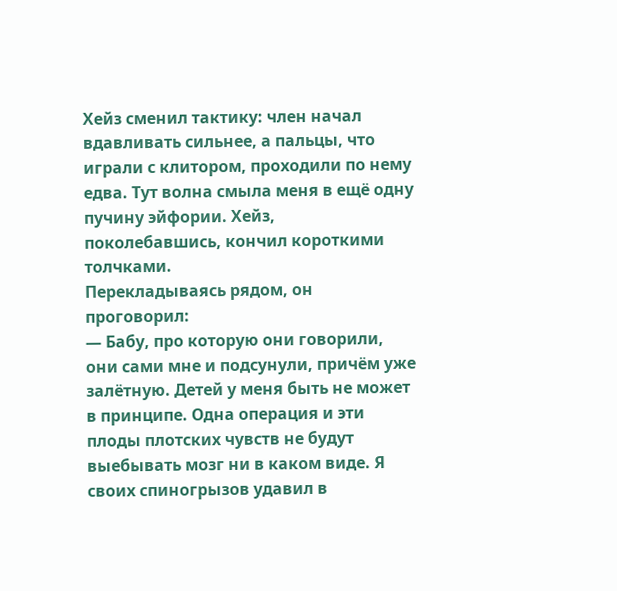Хейз сменил тактику: член начал вдавливать сильнее, а пальцы, что играли с клитором, проходили по нему едва. Тут волна смыла меня в ещё одну пучину эйфории. Хейз, поколебавшись, кончил короткими толчками.
Перекладываясь рядом, он проговорил:
— Бабу, про которую они говорили, они сами мне и подсунули, причём уже залётную. Детей у меня быть не может в принципе. Одна операция и эти плоды плотских чувств не будут выебывать мозг ни в каком виде. Я своих спиногрызов удавил в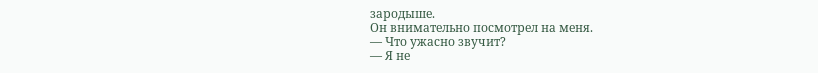зародыше.
Он внимательно посмотрел на меня.
— Что ужасно звучит?
— Я не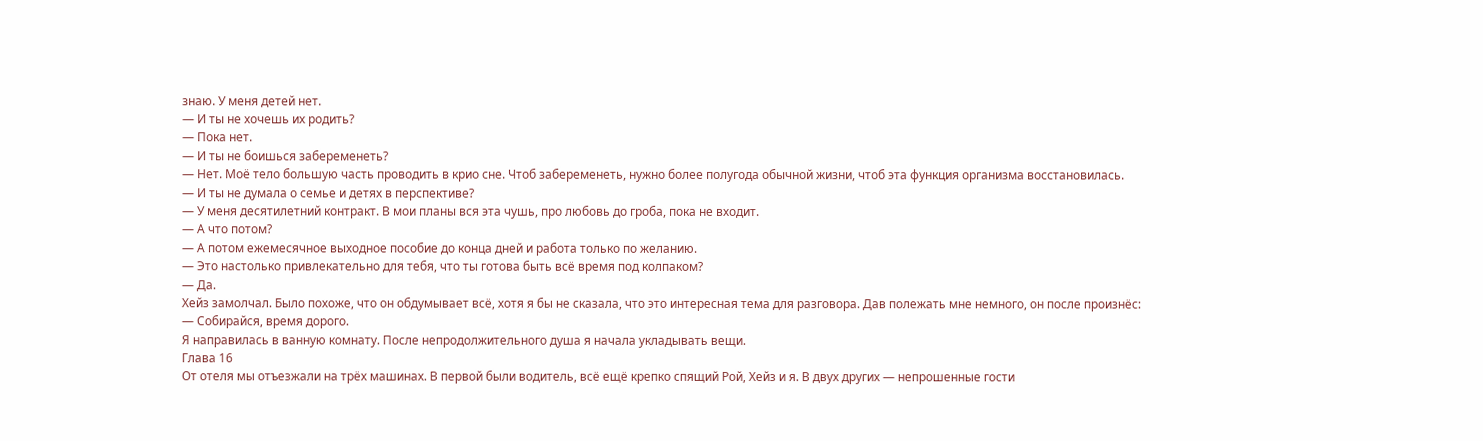знаю. У меня детей нет.
— И ты не хочешь их родить?
— Пока нет.
— И ты не боишься забеременеть?
— Нет. Моё тело большую часть проводить в крио сне. Чтоб забеременеть, нужно более полугода обычной жизни, чтоб эта функция организма восстановилась.
— И ты не думала о семье и детях в перспективе?
— У меня десятилетний контракт. В мои планы вся эта чушь, про любовь до гроба, пока не входит.
— А что потом?
— А потом ежемесячное выходное пособие до конца дней и работа только по желанию.
— Это настолько привлекательно для тебя, что ты готова быть всё время под колпаком?
— Да.
Хейз замолчал. Было похоже, что он обдумывает всё, хотя я бы не сказала, что это интересная тема для разговора. Дав полежать мне немного, он после произнёс:
— Собирайся, время дорого.
Я направилась в ванную комнату. После непродолжительного душа я начала укладывать вещи.
Глава 16
От отеля мы отъезжали на трёх машинах. В первой были водитель, всё ещё крепко спящий Рой, Хейз и я. В двух других — непрошенные гости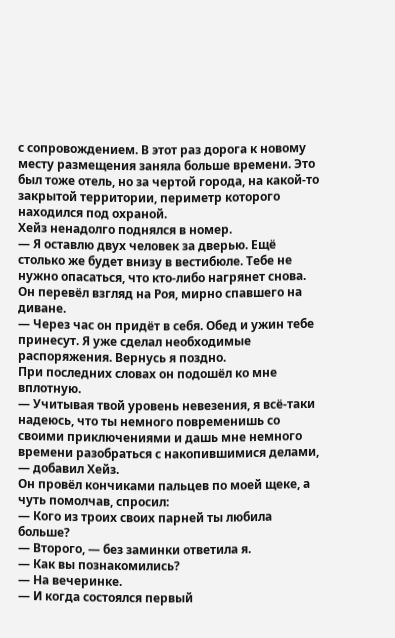с сопровождением. В этот раз дорога к новому месту размещения заняла больше времени. Это был тоже отель, но за чертой города, на какой-то закрытой территории, периметр которого находился под охраной.
Хейз ненадолго поднялся в номер.
— Я оставлю двух человек за дверью. Ещё столько же будет внизу в вестибюле. Тебе не нужно опасаться, что кто-либо нагрянет снова.
Он перевёл взгляд на Роя, мирно спавшего на диване.
— Через час он придёт в себя. Обед и ужин тебе принесут. Я уже сделал необходимые распоряжения. Вернусь я поздно.
При последних словах он подошёл ко мне вплотную.
— Учитывая твой уровень невезения, я всё-таки надеюсь, что ты немного повременишь со своими приключениями и дашь мне немного времени разобраться с накопившимися делами, — добавил Хейз.
Он провёл кончиками пальцев по моей щеке, а чуть помолчав, спросил:
— Кого из троих своих парней ты любила больше?
— Второго, — без заминки ответила я.
— Как вы познакомились?
— На вечеринке.
— И когда состоялся первый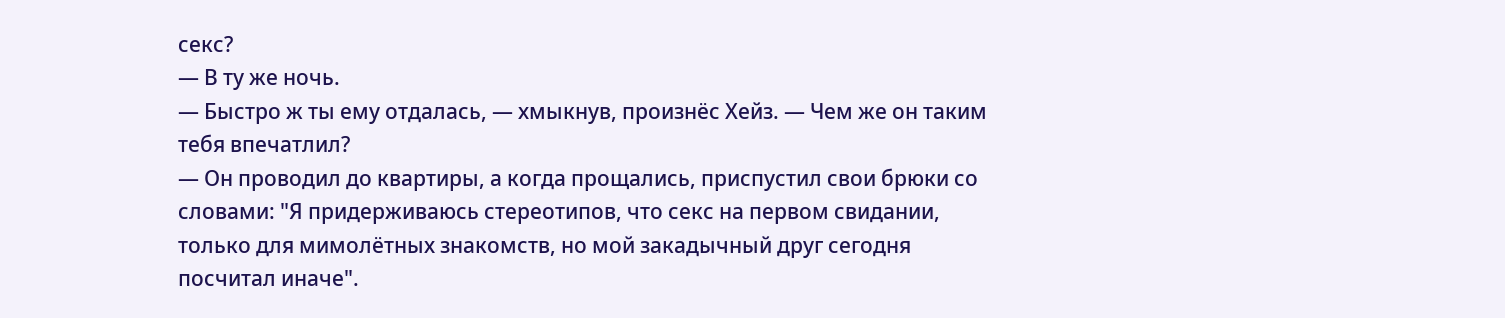секс?
— В ту же ночь.
— Быстро ж ты ему отдалась, — хмыкнув, произнёс Хейз. — Чем же он таким тебя впечатлил?
— Он проводил до квартиры, а когда прощались, приспустил свои брюки со словами: "Я придерживаюсь стереотипов, что секс на первом свидании, только для мимолётных знакомств, но мой закадычный друг сегодня посчитал иначе".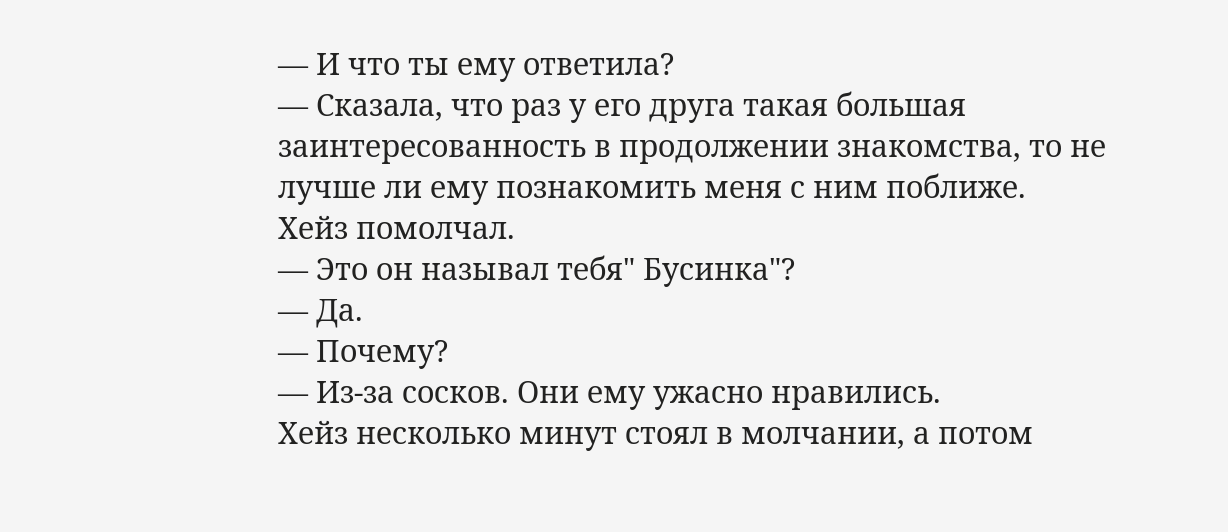— И что ты ему ответила?
— Сказала, что раз у его друга такая большая заинтересованность в продолжении знакомства, то не лучше ли ему познакомить меня с ним поближе.
Хейз помолчал.
— Это он называл тебя" Бусинка"?
— Да.
— Почему?
— Из-за сосков. Они ему ужасно нравились.
Хейз несколько минут стоял в молчании, а потом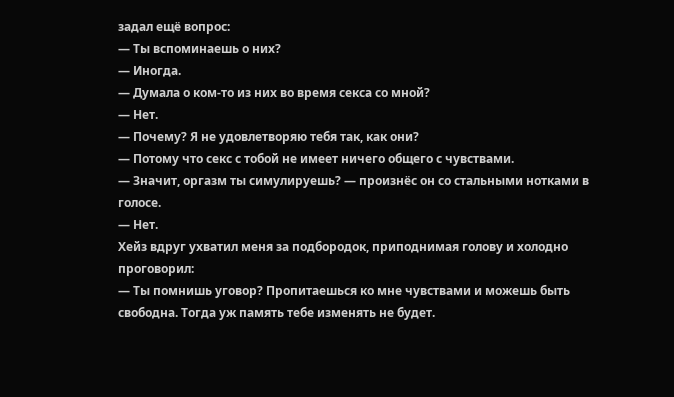задал ещё вопрос:
— Ты вспоминаешь о них?
— Иногда.
— Думала о ком-то из них во время секса со мной?
— Нет.
— Почему? Я не удовлетворяю тебя так, как они?
— Потому что секс с тобой не имеет ничего общего с чувствами.
— Значит, оргазм ты симулируешь? — произнёс он со стальными нотками в голосе.
— Нет.
Хейз вдруг ухватил меня за подбородок, приподнимая голову и холодно проговорил:
— Ты помнишь уговор? Пропитаешься ко мне чувствами и можешь быть свободна. Тогда уж память тебе изменять не будет.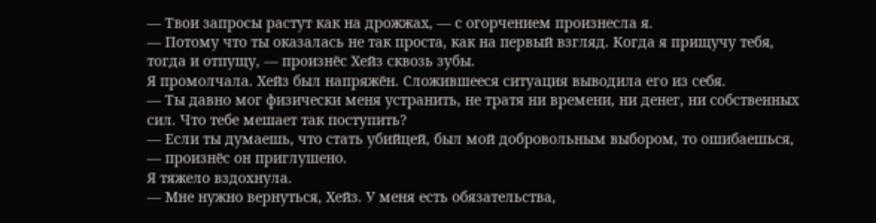— Твои запросы растут как на дрожжах, — с огорчением произнесла я.
— Потому что ты оказалась не так проста, как на первый взгляд. Когда я прищучу тебя, тогда и отпущу, — произнёс Хейз сквозь зубы.
Я промолчала. Хейз был напряжён. Сложившееся ситуация выводила его из себя.
— Ты давно мог физически меня устранить, не тратя ни времени, ни денег, ни собственных сил. Что тебе мешает так поступить?
— Если ты думаешь, что стать убийцей, был мой добровольным выбором, то ошибаешься, — произнёс он приглушено.
Я тяжело вздохнула.
— Мне нужно вернуться, Хейз. У меня есть обязательства,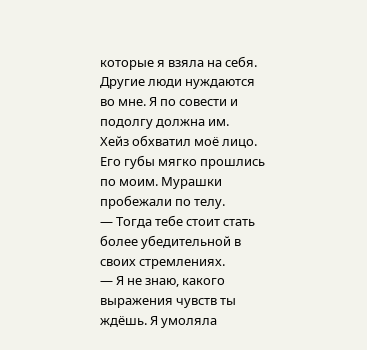которые я взяла на себя. Другие люди нуждаются во мне. Я по совести и подолгу должна им.
Хейз обхватил моё лицо. Его губы мягко прошлись по моим. Мурашки пробежали по телу.
— Тогда тебе стоит стать более убедительной в своих стремлениях.
— Я не знаю, какого выражения чувств ты ждёшь. Я умоляла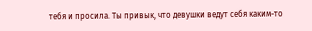тебя и просила. Ты привык, что девушки ведут себя каким-то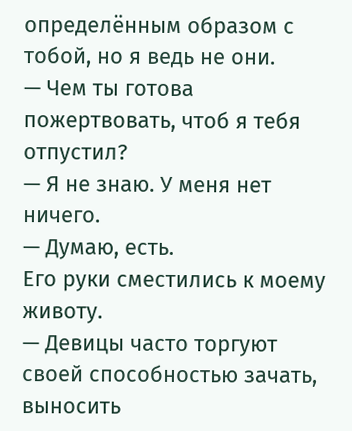определённым образом с тобой, но я ведь не они.
— Чем ты готова пожертвовать, чтоб я тебя отпустил?
— Я не знаю. У меня нет ничего.
— Думаю, есть.
Его руки сместились к моему животу.
— Девицы часто торгуют своей способностью зачать, выносить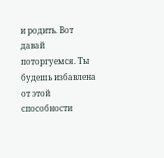и родить. Вот давай поторгуемся. Ты будешь избавлена от этой способности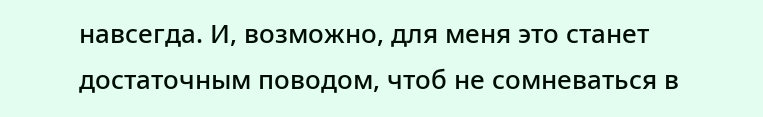навсегда. И, возможно, для меня это станет достаточным поводом, чтоб не сомневаться в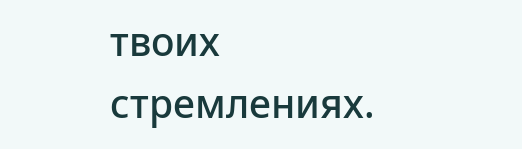твоих стремлениях.